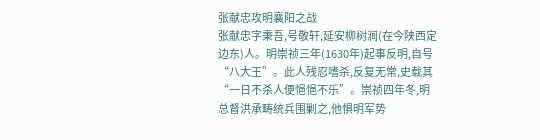张献忠攻明襄阳之战
张献忠字秉吾,号敬轩,延安柳树涧(在今陕西定边东)人。明崇祯三年(1630年)起事反明,自号“八大王”。此人残忍嗜杀,反复无常,史载其“一日不杀人便悒悒不乐”。崇祯四年冬,明总督洪承畴统兵围剿之,他惧明军势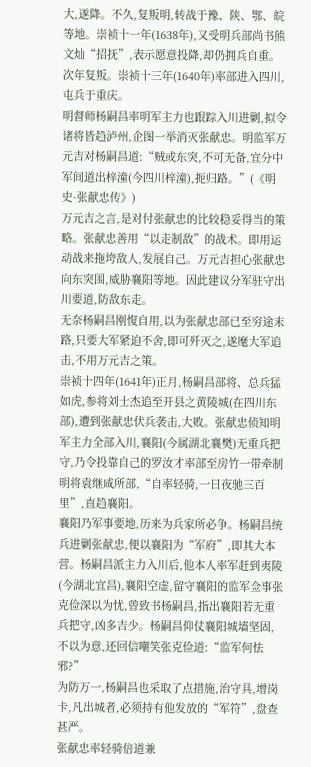大,遂降。不久,复叛明,转战于豫、陕、鄂、皖等地。崇祯十一年(1638年),又受明兵部尚书熊文灿“招抚”,表示愿意投降,却仍拥兵自重。次年复叛。崇祯十三年(1640年)率部进入四川,屯兵于重庆。
明督师杨嗣昌率明军主力也跟踪入川进剿,拟令诸将皆趋泸州,企图一举消灭张献忠。明监军万元吉对杨嗣昌道:“贼或东突,不可无备,宜分中军间道出梓潼(今四川梓潼),扼归路。”(《明史·张献忠传》)
万元吉之言,是对付张献忠的比较稳妥得当的策略。张献忠善用“以走制敌”的战术。即用运动战来拖垮敌人,发展自己。万元吉担心张献忠向东突围,威胁襄阳等地。因此建议分军驻守出川要道,防敌东走。
无奈杨嗣昌刚愎自用,以为张献忠部已至穷途末路,只要大军紧迫不舍,即可歼灭之,遂麾大军追击,不用万元吉之策。
崇祯十四年(1641年)正月,杨嗣昌部将、总兵猛如虎,参将刘士杰追至开县之黄陵城(在四川东部),遭到张献忠伏兵袭击,大败。张献忠侦知明军主力全部入川,襄阳(今属湖北襄樊)无重兵把守,乃令投靠自己的罗汝才率部至房竹一带牵制明将袁继咸所部,“自率轻骑,一日夜驰三百里”,直趋襄阳。
襄阳乃军事要地,历来为兵家所必争。杨嗣昌统兵进剿张献忠,便以襄阳为“军府”,即其大本营。杨嗣昌派主力入川后,他本人率军赶到夷陵(今湖北宜昌),襄阳空虚,留守襄阳的监军佥事张克俭深以为忧,曾致书杨嗣昌,指出襄阳若无重兵把守,凶多吉少。杨嗣昌仰仗襄阳城墙坚固,不以为意,还回信嘲笑张克俭道:“监军何怯邪?”
为防万一,杨嗣昌也采取了点措施,治守具,增岗卡,凡出城者,必须持有他发放的“军符”,盘查甚严。
张献忠率轻骑倍道兼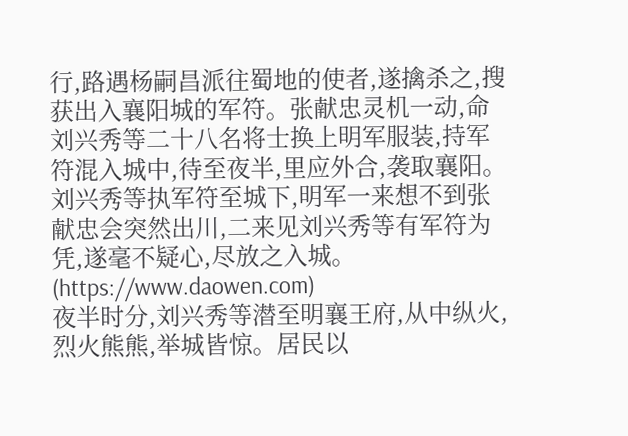行,路遇杨嗣昌派往蜀地的使者,遂擒杀之,搜获出入襄阳城的军符。张献忠灵机一动,命刘兴秀等二十八名将士换上明军服装,持军符混入城中,待至夜半,里应外合,袭取襄阳。
刘兴秀等执军符至城下,明军一来想不到张献忠会突然出川,二来见刘兴秀等有军符为凭,遂毫不疑心,尽放之入城。(https://www.daowen.com)
夜半时分,刘兴秀等潜至明襄王府,从中纵火,烈火熊熊,举城皆惊。居民以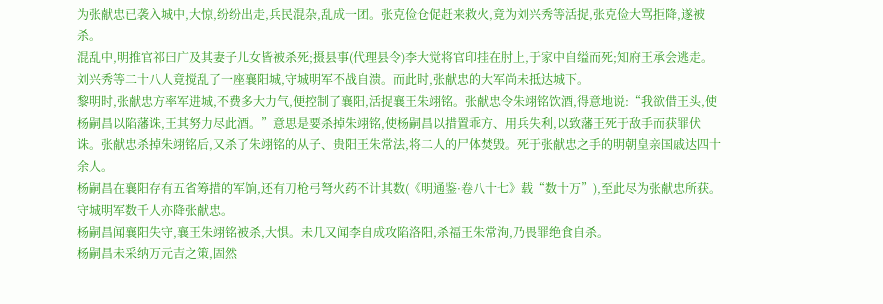为张献忠已袭入城中,大惊,纷纷出走,兵民混杂,乱成一团。张克俭仓促赶来救火,竟为刘兴秀等活捉,张克俭大骂拒降,遂被杀。
混乱中,明推官祁曰广及其妻子儿女皆被杀死;摄县事(代理县令)李大觉将官印挂在肘上,于家中自缢而死;知府王承会逃走。刘兴秀等二十八人竟搅乱了一座襄阳城,守城明军不战自溃。而此时,张献忠的大军尚未抵达城下。
黎明时,张献忠方率军进城,不费多大力气,便控制了襄阳,活捉襄王朱翊铭。张献忠令朱翊铭饮酒,得意地说:“我欲借王头,使杨嗣昌以陷藩诛,王其努力尽此酒。”意思是要杀掉朱翊铭,使杨嗣昌以措置乖方、用兵失利,以致藩王死于敌手而获罪伏诛。张献忠杀掉朱翊铭后,又杀了朱翊铭的从子、贵阳王朱常法,将二人的尸体焚毁。死于张献忠之手的明朝皇亲国戚达四十余人。
杨嗣昌在襄阳存有五省筹措的军饷,还有刀枪弓弩火药不计其数(《明通鉴·卷八十七》载“数十万”),至此尽为张献忠所获。守城明军数千人亦降张献忠。
杨嗣昌闻襄阳失守,襄王朱翊铭被杀,大惧。未几又闻李自成攻陷洛阳,杀福王朱常洵,乃畏罪绝食自杀。
杨嗣昌未采纳万元吉之策,固然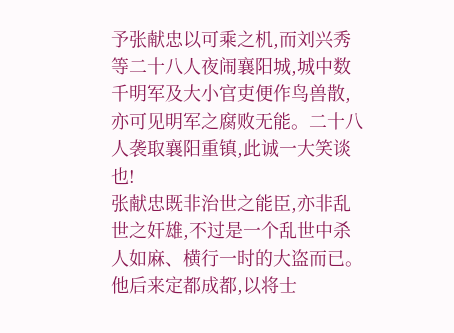予张献忠以可乘之机,而刘兴秀等二十八人夜闹襄阳城,城中数千明军及大小官吏便作鸟兽散,亦可见明军之腐败无能。二十八人袭取襄阳重镇,此诚一大笑谈也!
张献忠既非治世之能臣,亦非乱世之奸雄,不过是一个乱世中杀人如麻、横行一时的大盗而已。他后来定都成都,以将士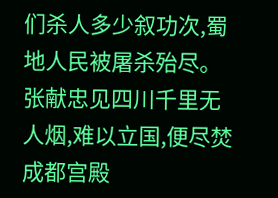们杀人多少叙功次,蜀地人民被屠杀殆尽。张献忠见四川千里无人烟,难以立国,便尽焚成都宫殿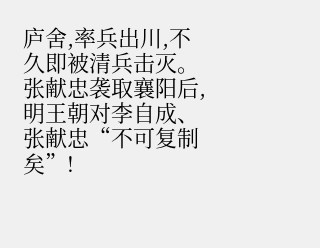庐舍,率兵出川,不久即被清兵击灭。
张献忠袭取襄阳后,明王朝对李自成、张献忠“不可复制矣”!